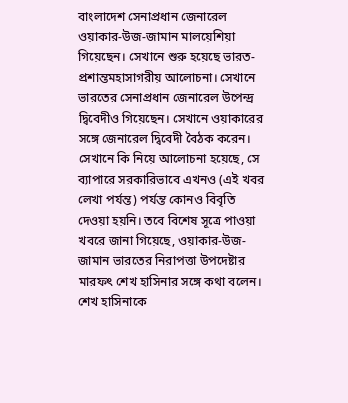বাংলাদেশ সেনাপ্রধান জেনারেল ওয়াকার-উজ-জামান মালয়েশিয়া গিয়েছেন। সেখানে শুরু হয়েছে ভারত-প্রশান্তমহাসাগরীয় আলোচনা। সেখানে ভারতের সেনাপ্রধান জেনারেল উপেন্দ্র দ্বিবেদীও গিয়েছেন। সেখানে ওয়াকারের সঙ্গে জেনারেল দ্বিবেদী বৈঠক করেন। সেখানে কি নিয়ে আলোচনা হয়েছে, সে ব্যাপারে সরকারিভাবে এখনও (এই খবর লেখা পর্যন্ত) পর্যন্ত কোনও বিবৃতি দেওয়া হয়নি। তবে বিশেষ সূত্রে পাওয়া খবরে জানা গিয়েছে, ওয়াকার-উজ-জামান ভারতের নিরাপত্তা উপদেষ্টার মারফৎ শেখ হাসিনার সঙ্গে কথা বলেন। শেখ হাসিনাকে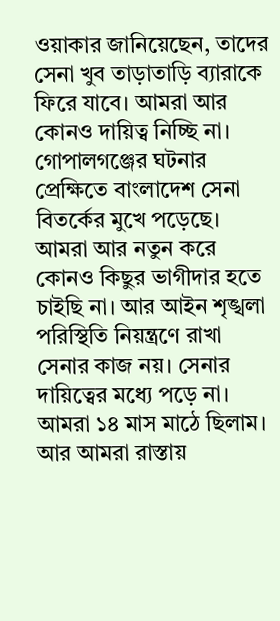ওয়াকার জানিয়েছেন, তাদের সেনা খুব তাড়াতাড়ি ব্যারাকে ফিরে যাবে। আমরা আর কোনও দায়িত্ব নিচ্ছি না। গোপালগঞ্জের ঘটনার প্রেক্ষিতে বাংলাদেশ সেনা বিতর্কের মুখে পড়েছে। আমরা আর নতুন করে কোনও কিছুর ভাগীদার হতে চাইছি না। আর আইন শৃঙ্খলা পরিস্থিতি নিয়ন্ত্রণে রাখা সেনার কাজ নয়। সেনার দায়িত্বের মধ্যে পড়ে না। আমরা ১৪ মাস মাঠে ছিলাম। আর আমরা রাস্তায়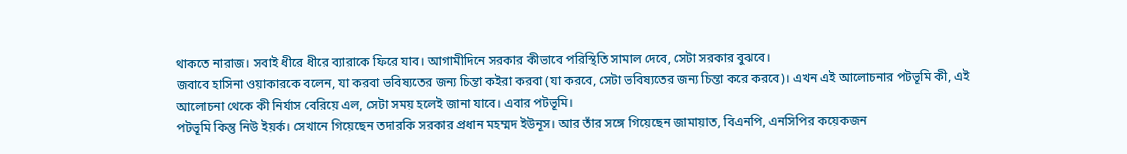থাকতে নারাজ। সবাই ধীরে ধীরে ব্যারাকে ফিরে যাব। আগামীদিনে সরকার কীভাবে পরিস্থিতি সামাল দেবে, সেটা সরকার বুঝবে।
জবাবে হাসিনা ওয়াকারকে বলেন, যা করবা ভবিষ্যতের জন্য চিন্তা কইরা করবা (যা করবে, সেটা ভবিষ্যতের জন্য চিন্তা করে করবে)। এখন এই আলোচনার পটভূমি কী, এই আলোচনা থেকে কী নির্যাস বেরিয়ে এল, সেটা সময় হলেই জানা যাবে। এবার পটভূমি।
পটভূমি কিন্তু নিউ ইয়র্ক। সেখানে গিয়েছেন তদারকি সরকার প্রধান মহম্মদ ইউনূস। আর তাঁর সঙ্গে গিয়েছেন জামায়াত, বিএনপি, এনসিপির কয়েকজন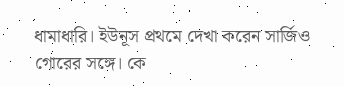ধামাধারি। ইউনূস প্রথমে দেখা করেন সার্জিও গোরের সঙ্গে। কে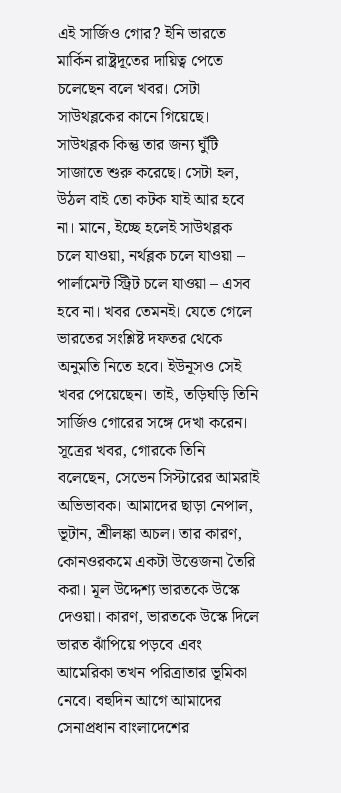এই সার্জিও গোর? ইনি ভারতে মার্কিন রাষ্ট্রদূতের দায়িত্ব পেতে চলেছেন বলে খবর। সেটা সাউথব্লকের কানে গিয়েছে। সাউথব্লক কিন্তু তার জন্য ঘুঁটি সাজাতে শুরু করেছে। সেটা হল, উঠল বাই তো কটক যাই আর হবে না। মানে, ইচ্ছে হলেই সাউথব্লক চলে যাওয়া, নর্থব্লক চলে যাওয়া – পার্লামেন্ট স্ট্রিট চলে যাওয়া – এসব হবে না। খবর তেমনই। যেতে গেলে ভারতের সংশ্লিষ্ট দফতর থেকে অনুমতি নিতে হবে। ইউনূসও সেই খবর পেয়েছেন। তাই, তড়িঘড়ি তিনি সার্জিও গোরের সঙ্গে দেখা করেন। সূত্রের খবর, গোরকে তিনি বলেছেন, সেভেন সিস্টারের আমরাই অভিভাবক। আমাদের ছাড়া নেপাল, ভূটান, শ্রীলঙ্কা অচল। তার কারণ, কোনওরকমে একটা উত্তেজনা তৈরি করা। মূল উদ্দেশ্য ভারতকে উস্কে দেওয়া। কারণ, ভারতকে উস্কে দিলে ভারত ঝাঁপিয়ে পড়বে এবং আমেরিকা তখন পরিত্রাতার ভূমিকা নেবে। বহুদিন আগে আমাদের সেনাপ্রধান বাংলাদেশের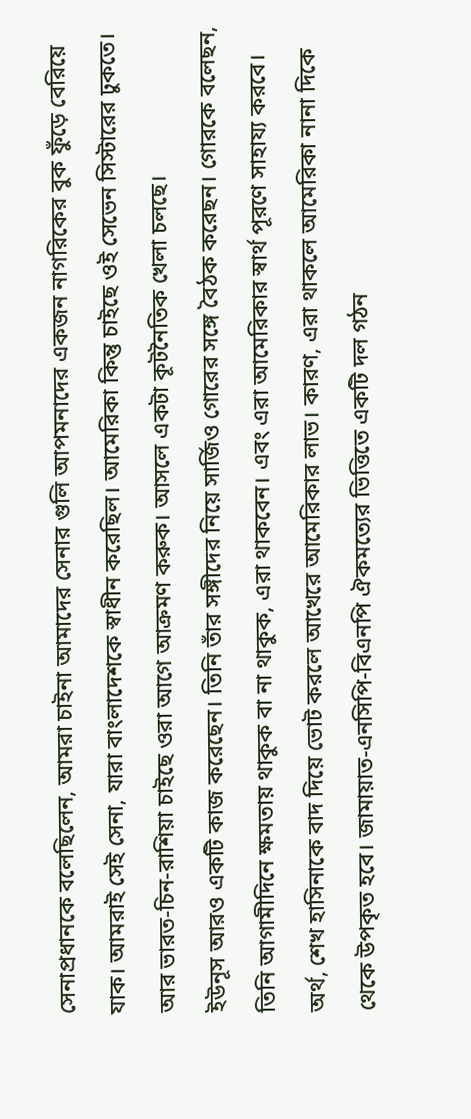সেনাপ্রধানকে বলেছিলেন, আমরা চাইনা আমাদের সেনার গুলি আপমনাদের একজন নাগরিকের বুক ফুঁড়ে বেরিয়ে যাক। আমরাই সেই সেনা, যারা বাংলাদেশকে স্বাধীন করেছিল। আমেরিকা কিন্তু চাইছে ওই সেভেন সিস্টারের ঢুকতে। আর ভারত-চিন-রাশিয়া চাইছে ওরা আগে আক্রমণ করুক। আসলে একটা কূটনৈতিক খেলা চলছে।
ইউনূস আরও একটি কাজ করেছেন। তিনি তাঁর সঙ্গীদের নিয়ে সার্জিও গোরের সঙ্গে বৈঠক করেছন। গোরকে বলেছন, তিনি আগামীদিনে ক্ষমতায় থাকুক বা না থাকুক, এরা থাকবেন। এবং এরা আমেরিকার স্বার্থ পূরণে সাহায্য করবে। অর্থ, শেখ হাসিনাকে বাদ দিয়ে ভোট করলে আখেরে আমেরিকার লাভ। কারণ, এরা থাকলে আমেরিকা নানা দিকে থেকে উপকৃত হবে। জামায়াত-এনসিপি-বিএনপি ঐকমত্যের ভিত্তিতে একটি দল গঠন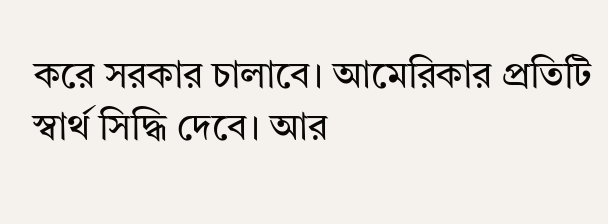করে সরকার চালাবে। আমেরিকার প্রতিটি স্বার্থ সিদ্ধি দেবে। আর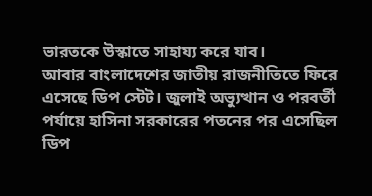ভারতকে উস্কাতে সাহায্য করে যাব।
আবার বাংলাদেশের জাতীয় রাজনীতিতে ফিরে এসেছে ডিপ স্টেট। জুলাই অভ্যুত্থান ও পরবর্তী পর্যায়ে হাসিনা সরকারের পতনের পর এসেছিল ডিপ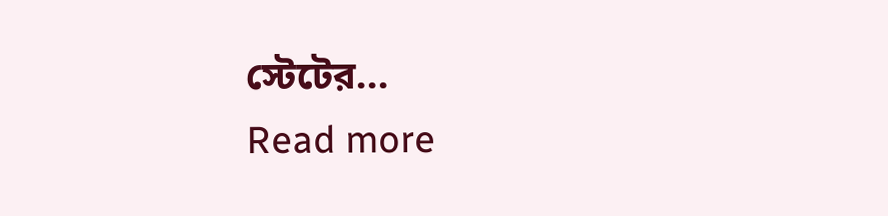স্টেটের...
Read more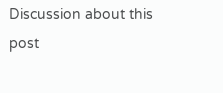Discussion about this post